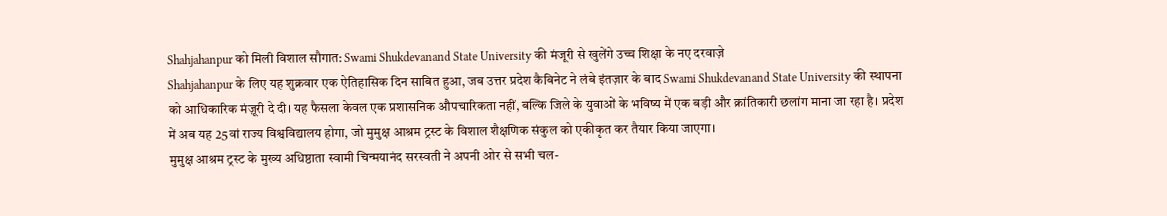Shahjahanpur को मिली विशाल सौगात: Swami Shukdevanand State University की मंजूरी से खुलेंगे उच्च शिक्षा के नए दरवाज़े
Shahjahanpur के लिए यह शुक्रवार एक ऐतिहासिक दिन साबित हुआ, जब उत्तर प्रदेश कैबिनेट ने लंबे इंतज़ार के बाद Swami Shukdevanand State University की स्थापना को आधिकारिक मंज़ूरी दे दी। यह फैसला केवल एक प्रशासनिक औपचारिकता नहीं, बल्कि जिले के युवाओं के भविष्य में एक बड़ी और क्रांतिकारी छलांग माना जा रहा है। प्रदेश में अब यह 25वां राज्य विश्वविद्यालय होगा, जो मुमुक्ष आश्रम ट्रस्ट के विशाल शैक्षणिक संकुल को एकीकृत कर तैयार किया जाएगा।
मुमुक्ष आश्रम ट्रस्ट के मुख्य अधिष्ठाता स्वामी चिन्मयानंद सरस्वती ने अपनी ओर से सभी चल-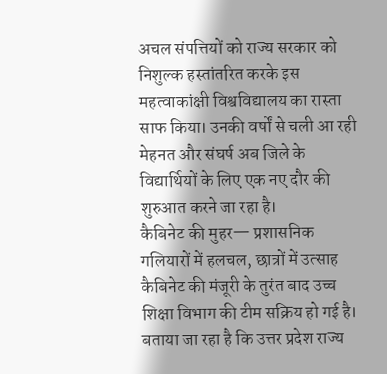अचल संपत्तियों को राज्य सरकार को निशुल्क हस्तांतरित करके इस महत्वाकांक्षी विश्वविद्यालय का रास्ता साफ किया। उनकी वर्षों से चली आ रही मेहनत और संघर्ष अब जिले के विद्यार्थियों के लिए एक नए दौर की शुरुआत करने जा रहा है।
कैबिनेट की मुहर— प्रशासनिक गलियारों में हलचल, छात्रों में उत्साह
कैबिनेट की मंजूरी के तुरंत बाद उच्च शिक्षा विभाग की टीम सक्रिय हो गई है। बताया जा रहा है कि उत्तर प्रदेश राज्य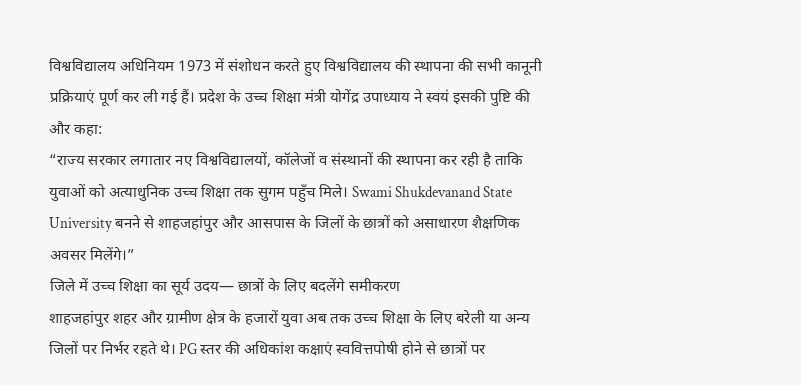विश्वविद्यालय अधिनियम 1973 में संशोधन करते हुए विश्वविद्यालय की स्थापना की सभी कानूनी प्रक्रियाएं पूर्ण कर ली गई हैं। प्रदेश के उच्च शिक्षा मंत्री योगेंद्र उपाध्याय ने स्वयं इसकी पुष्टि की और कहा:
“राज्य सरकार लगातार नए विश्वविद्यालयों, कॉलेजों व संस्थानों की स्थापना कर रही है ताकि युवाओं को अत्याधुनिक उच्च शिक्षा तक सुगम पहुँच मिले। Swami Shukdevanand State University बनने से शाहजहांपुर और आसपास के जिलों के छात्रों को असाधारण शैक्षणिक अवसर मिलेंगे।”
जिले में उच्च शिक्षा का सूर्य उदय— छात्रों के लिए बदलेंगे समीकरण
शाहजहांपुर शहर और ग्रामीण क्षेत्र के हजारों युवा अब तक उच्च शिक्षा के लिए बरेली या अन्य जिलों पर निर्भर रहते थे। PG स्तर की अधिकांश कक्षाएं स्ववित्तपोषी होने से छात्रों पर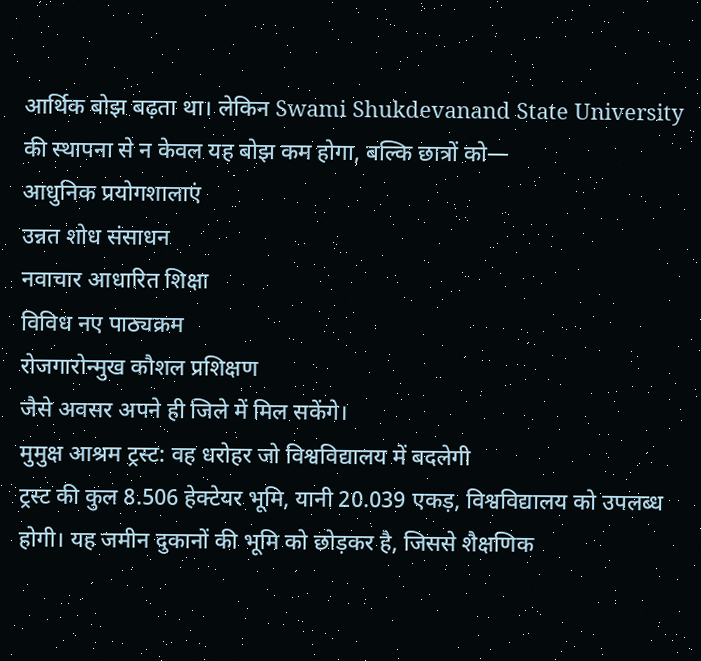आर्थिक बोझ बढ़ता था। लेकिन Swami Shukdevanand State University की स्थापना से न केवल यह बोझ कम होगा, बल्कि छात्रों को—
आधुनिक प्रयोगशालाएं
उन्नत शोध संसाधन
नवाचार आधारित शिक्षा
विविध नए पाठ्यक्रम
रोजगारोन्मुख कौशल प्रशिक्षण
जैसे अवसर अपने ही जिले में मिल सकेंगे।
मुमुक्ष आश्रम ट्रस्ट: वह धरोहर जो विश्वविद्यालय में बदलेगी
ट्रस्ट की कुल 8.506 हेक्टेयर भूमि, यानी 20.039 एकड़, विश्वविद्यालय को उपलब्ध होगी। यह जमीन दुकानों की भूमि को छोड़कर है, जिससे शैक्षणिक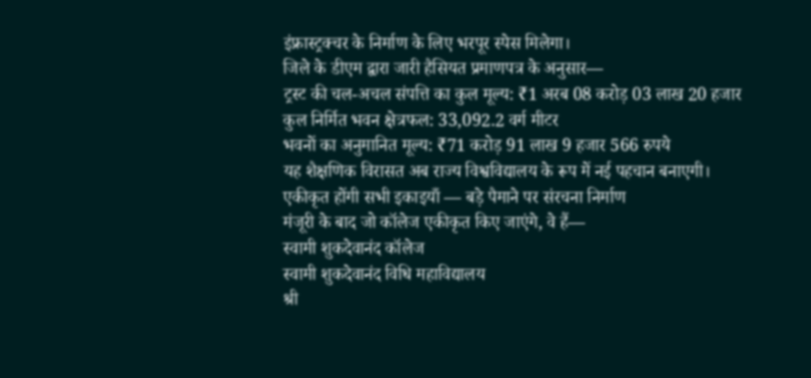इंफ्रास्ट्रक्चर के निर्माण के लिए भरपूर स्पेस मिलेगा।
जिले के डीएम द्वारा जारी हैसियत प्रमाणपत्र के अनुसार—
ट्रस्ट की चल-अचल संपत्ति का कुल मूल्य: ₹1 अरब 08 करोड़ 03 लाख 20 हजार
कुल निर्मित भवन क्षेत्रफल: 33,092.2 वर्ग मीटर
भवनों का अनुमानित मूल्य: ₹71 करोड़ 91 लाख 9 हजार 566 रुपये
यह शैक्षणिक विरासत अब राज्य विश्वविद्यालय के रूप में नई पहचान बनाएगी।
एकीकृत होंगी सभी इकाइयाँ — बड़े पैमाने पर संरचना निर्माण
मंजूरी के बाद जो कॉलेज एकीकृत किए जाएंगे, वे हैं—
स्वामी शुकदेवानंद कॉलेज
स्वामी शुकदेवानंद विधि महाविद्यालय
श्री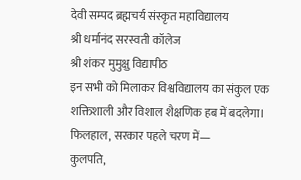देवी सम्पद ब्रह्मचर्य संस्कृत महाविद्यालय
श्री धर्मानंद सरस्वती कॉलेज
श्री शंकर मुमुक्षु विद्यापीठ
इन सभी को मिलाकर विश्वविद्यालय का संकुल एक शक्तिशाली और विशाल शैक्षणिक हब में बदलेगा।
फिलहाल, सरकार पहले चरण में—
कुलपति,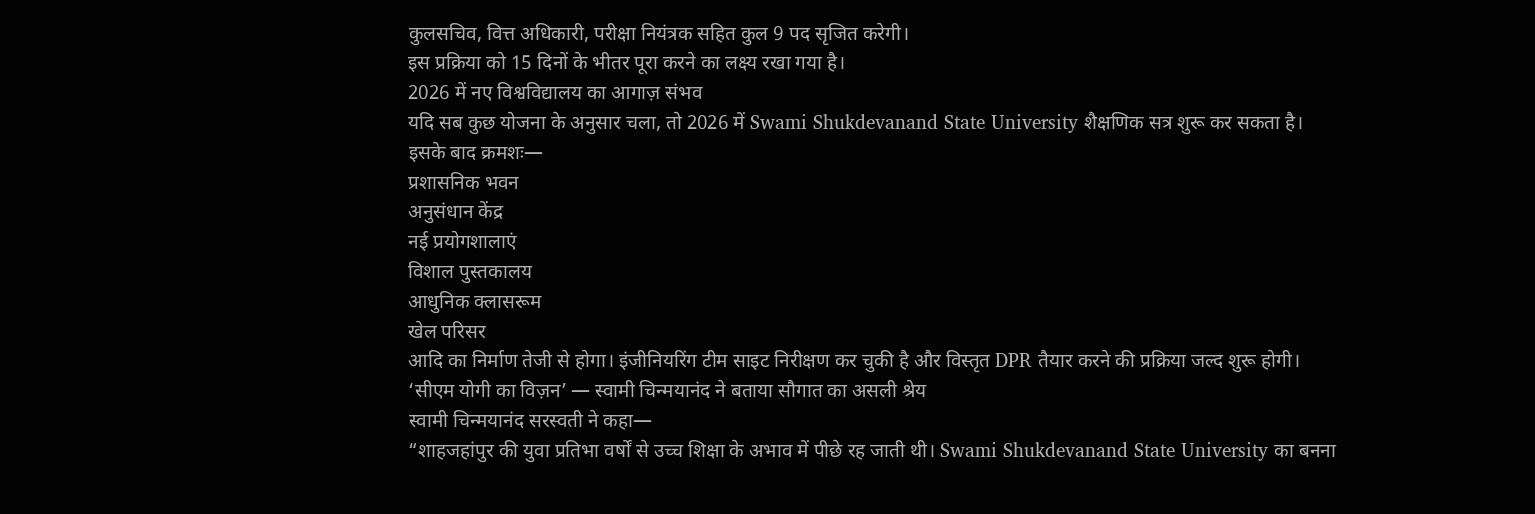कुलसचिव, वित्त अधिकारी, परीक्षा नियंत्रक सहित कुल 9 पद सृजित करेगी।
इस प्रक्रिया को 15 दिनों के भीतर पूरा करने का लक्ष्य रखा गया है।
2026 में नए विश्वविद्यालय का आगाज़ संभव
यदि सब कुछ योजना के अनुसार चला, तो 2026 में Swami Shukdevanand State University शैक्षणिक सत्र शुरू कर सकता है।
इसके बाद क्रमशः—
प्रशासनिक भवन
अनुसंधान केंद्र
नई प्रयोगशालाएं
विशाल पुस्तकालय
आधुनिक क्लासरूम
खेल परिसर
आदि का निर्माण तेजी से होगा। इंजीनियरिंग टीम साइट निरीक्षण कर चुकी है और विस्तृत DPR तैयार करने की प्रक्रिया जल्द शुरू होगी।
‘सीएम योगी का विज़न’ — स्वामी चिन्मयानंद ने बताया सौगात का असली श्रेय
स्वामी चिन्मयानंद सरस्वती ने कहा—
“शाहजहांपुर की युवा प्रतिभा वर्षों से उच्च शिक्षा के अभाव में पीछे रह जाती थी। Swami Shukdevanand State University का बनना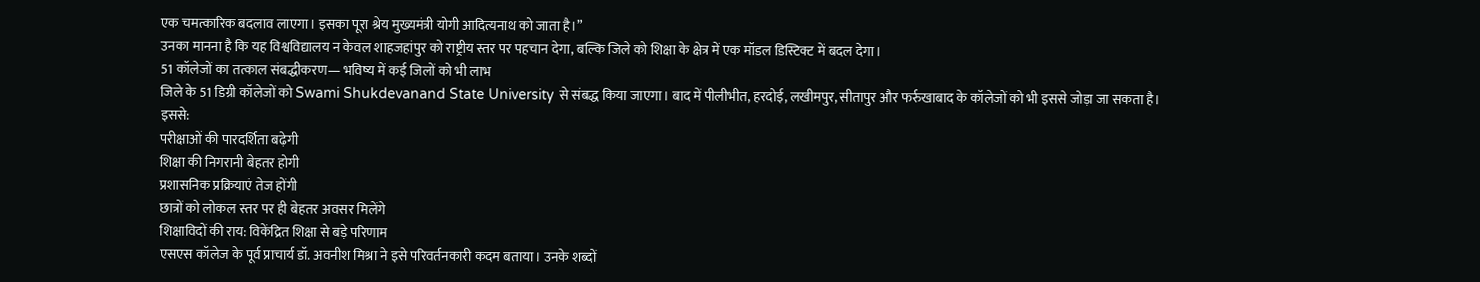एक चमत्कारिक बदलाव लाएगा। इसका पूरा श्रेय मुख्यमंत्री योगी आदित्यनाथ को जाता है।”
उनका मानना है कि यह विश्वविद्यालय न केवल शाहजहांपुर को राष्ट्रीय स्तर पर पहचान देगा, बल्कि जिले को शिक्षा के क्षेत्र में एक मॉडल डिस्टिक्ट में बदल देगा।
51 कॉलेजों का तत्काल संबद्धीकरण— भविष्य में कई जिलों को भी लाभ
जिले के 51 डिग्री कॉलेजों को Swami Shukdevanand State University से संबद्ध किया जाएगा। बाद में पीलीभीत, हरदोई, लखीमपुर, सीतापुर और फर्रुखाबाद के कॉलेजों को भी इससे जोड़ा जा सकता है।
इससे:
परीक्षाओं की पारदर्शिता बढ़ेगी
शिक्षा की निगरानी बेहतर होगी
प्रशासनिक प्रक्रियाएं तेज होंगी
छात्रों को लोकल स्तर पर ही बेहतर अवसर मिलेंगे
शिक्षाविदों की राय: विकेंद्रित शिक्षा से बड़े परिणाम
एसएस कॉलेज के पूर्व प्राचार्य डॉ. अवनीश मिश्रा ने इसे परिवर्तनकारी कदम बताया। उनके शब्दों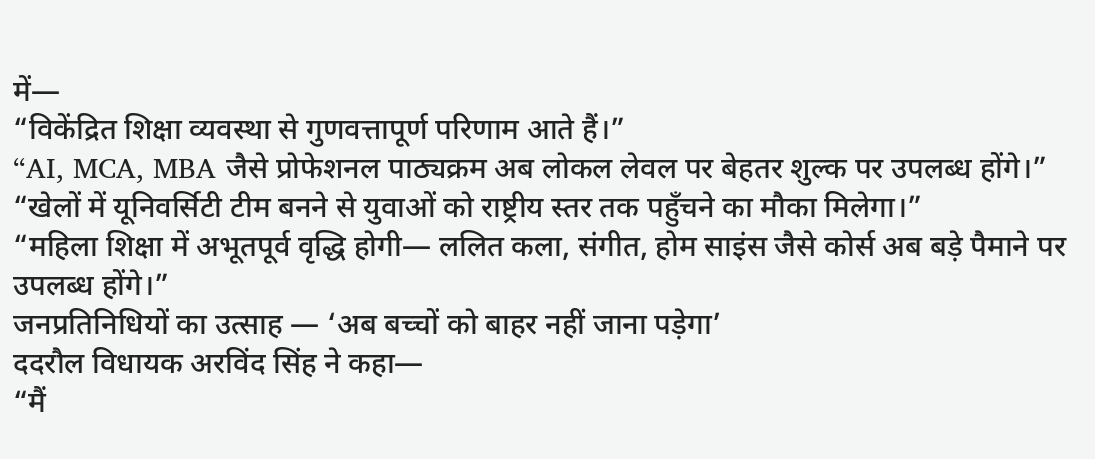में—
“विकेंद्रित शिक्षा व्यवस्था से गुणवत्तापूर्ण परिणाम आते हैं।”
“AI, MCA, MBA जैसे प्रोफेशनल पाठ्यक्रम अब लोकल लेवल पर बेहतर शुल्क पर उपलब्ध होंगे।”
“खेलों में यूनिवर्सिटी टीम बनने से युवाओं को राष्ट्रीय स्तर तक पहुँचने का मौका मिलेगा।”
“महिला शिक्षा में अभूतपूर्व वृद्धि होगी— ललित कला, संगीत, होम साइंस जैसे कोर्स अब बड़े पैमाने पर उपलब्ध होंगे।”
जनप्रतिनिधियों का उत्साह — ‘अब बच्चों को बाहर नहीं जाना पड़ेगा’
ददरौल विधायक अरविंद सिंह ने कहा—
“मैं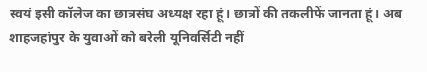स्वयं इसी कॉलेज का छात्रसंघ अध्यक्ष रहा हूं। छात्रों की तकलीफें जानता हूं। अब शाहजहांपुर के युवाओं को बरेली यूनिवर्सिटी नहीं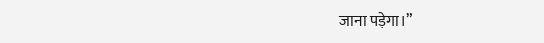जाना पड़ेगा।”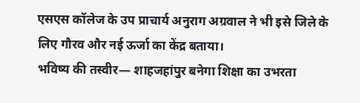एसएस कॉलेज के उप प्राचार्य अनुराग अग्रवाल ने भी इसे जिले के लिए गौरव और नई ऊर्जा का केंद्र बताया।
भविष्य की तस्वीर— शाहजहांपुर बनेगा शिक्षा का उभरता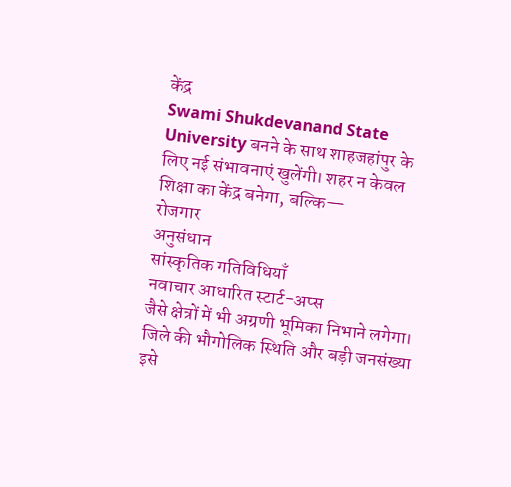केंद्र
Swami Shukdevanand State University बनने के साथ शाहजहांपुर के लिए नई संभावनाएं खुलेंगी। शहर न केवल शिक्षा का केंद्र बनेगा, बल्कि—
रोजगार
अनुसंधान
सांस्कृतिक गतिविधियाँ
नवाचार आधारित स्टार्ट-अप्स
जैसे क्षेत्रों में भी अग्रणी भूमिका निभाने लगेगा।
जिले की भौगोलिक स्थिति और बड़ी जनसंख्या इसे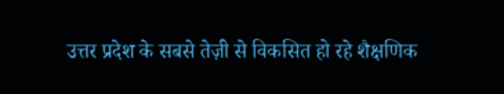उत्तर प्रदेश के सबसे तेज़ी से विकसित हो रहे शैक्षणिक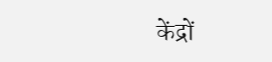केंद्रों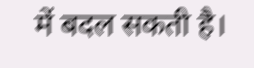में बदल सकती है।